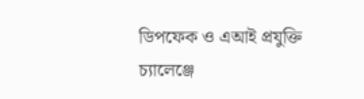ডিপফেক ও এআই প্রযুক্তি চ্যালেঞ্জে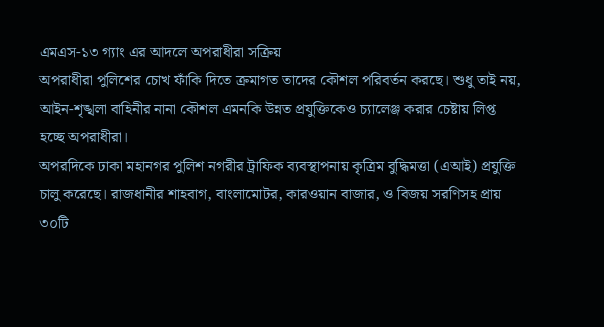এমএস-১৩ গ্যাং এর আদলে অপরাধীরা সক্রিয়
অপরাধীরা পুলিশের চোখ ফাঁকি দিতে ক্রমাগত তাদের কৌশল পরিবর্তন করছে। শুধু তাই নয়, আইন-শৃঙ্খলা বাহিনীর নানা কৌশল এমনকি উন্নত প্রযুক্তিকেও চ্যালেঞ্জ করার চেষ্টায় লিপ্ত হচ্ছে অপরাধীরা।
অপরদিকে ঢাকা মহানগর পুলিশ নগরীর ট্রাফিক ব্যবস্থাপনায় কৃত্রিম বুদ্ধিমত্তা (এআই) প্রযুক্তি চালু করেছে। রাজধানীর শাহবাগ, বাংলামোটর, কারওয়ান বাজার, ও বিজয় সরণিসহ প্রায় ৩০টি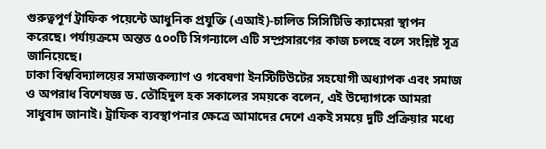গুরুত্বপূর্ণ ট্রাফিক পয়েন্টে আধুনিক প্রযুক্তি (এআই)-চালিত সিসিটিভি ক্যামেরা স্থাপন করেছে। পর্যায়ক্রমে অন্তত ৫০০টি সিগন্যালে এটি সম্প্রসারণের কাজ চলছে বলে সংশ্লিষ্ট সূত্র জানিয়েছে।
ঢাকা বিশ্ববিদ্যালয়ের সমাজকল্যাণ ও গবেষণা ইনস্টিটিউটের সহযোগী অধ্যাপক এবং সমাজ ও অপরাধ বিশেষজ্ঞ ড. তৌহিদুল হক সকালের সময়কে বলেন, এই উদ্যোগকে আমরা সাধুবাদ জানাই। ট্রাফিক ব্যবস্থাপনার ক্ষেত্রে আমাদের দেশে একই সময়ে দুটি প্রক্রিয়ার মধ্যে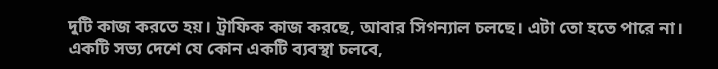দুটি কাজ করতে হয়। ট্রাফিক কাজ করছে, আবার সিগন্যাল চলছে। এটা তো হতে পারে না। একটি সভ্য দেশে যে কোন একটি ব্যবস্থা চলবে,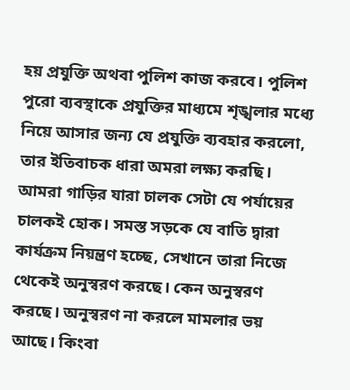হয় প্রযুক্তি অথবা পুলিশ কাজ করবে। পুলিশ পুরো ব্যবস্থাকে প্রযুক্তির মাধ্যমে শৃঙ্খলার মধ্যে নিয়ে আসার জন্য যে প্রযুক্তি ব্যবহার করলো, তার ইতিবাচক ধারা অমরা লক্ষ্য করছি। আমরা গাড়ির যারা চালক সেটা যে পর্যায়ের চালকই হোক। সমস্ত সড়কে যে বাতি দ্বারা কার্যক্রম নিয়ন্ত্রণ হচ্ছে, সেখানে তারা নিজে থেকেই অনুস্বরণ করছে। কেন অনুস্বরণ করছে। অনুস্বরণ না করলে মামলার ভয় আছে। কিংবা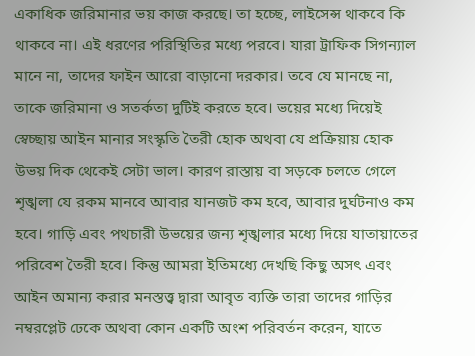একাধিক জরিমানার ভয় কাজ করছে। তা হচ্ছে, লাইসেন্স থাকবে কি থাকবে না। এই ধরণের পরিস্থিতির মধ্যে পরবে। যারা ট্রাফিক সিগন্যাল মানে না, তাদের ফাইন আরো বাড়ানো দরকার। তবে যে মানছে না, তাকে জরিমানা ও সতর্কতা দুটিই করতে হবে। ভয়ের মধ্যে দিয়েই স্বেচ্ছায় আইন মানার সংস্কৃতি তৈরী হোক অথবা যে প্রক্রিয়ায় হোক উভয় দিক থেকেই সেটা ভাল। কারণ রাস্তায় বা সড়কে চলতে গেলে শৃঙ্খলা যে রকম মানবে আবার যানজট কম হবে, আবার দুর্ঘটনাও কম হবে। গাড়ি এবং পথচারী উভয়ের জন্য শৃঙ্খলার মধ্যে দিয়ে যাতায়াতের পরিবেশ তৈরী হবে। কিন্তু আমরা ইতিমধ্যে দেখছি কিছু অসৎ এবং আইন অমান্য করার মনস্তত্ত্ব দ্বারা আবৃত ব্যক্তি তারা তাদের গাড়ির নম্বরপ্লেট ঢেকে অথবা কোন একটি অংশ পরিবর্তন করেন, যাতে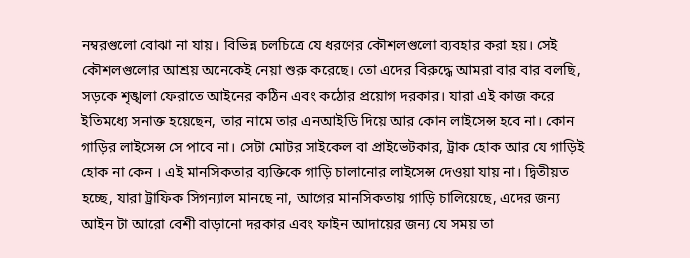নম্বরগুলো বোঝা না যায়। বিভিন্ন চলচিত্রে যে ধরণের কৌশলগুলো ব্যবহার করা হয়। সেই কৌশলগুলোর আশ্রয় অনেকেই নেয়া শুরু করেছে। তো এদের বিরুদ্ধে আমরা বার বার বলছি, সড়কে শৃঙ্খলা ফেরাতে আইনের কঠিন এবং কঠোর প্রয়োগ দরকার। যারা এই কাজ করে ইতিমধ্যে সনাক্ত হয়েছেন, তার নামে তার এনআইডি দিয়ে আর কোন লাইসেন্স হবে না। কোন গাড়ির লাইসেন্স সে পাবে না। সেটা মোটর সাইকেল বা প্রাইভেটকার, ট্রাক হোক আর যে গাড়িই হোক না কেন । এই মানসিকতার ব্যক্তিকে গাড়ি চালানোর লাইসেন্স দেওয়া যায় না। দ্বিতীয়ত হচ্ছে, যারা ট্রাফিক সিগন্যাল মানছে না, আগের মানসিকতায় গাড়ি চালিয়েছে, এদের জন্য আইন টা আরো বেশী বাড়ানো দরকার এবং ফাইন আদায়ের জন্য যে সময় তা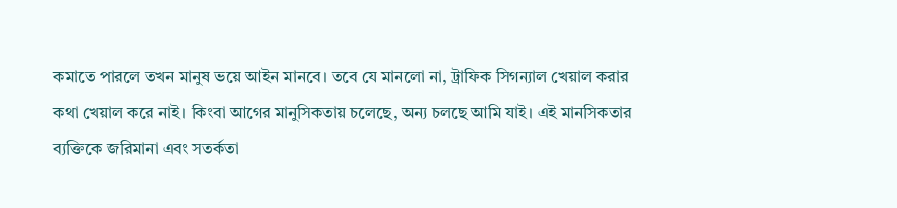কমাতে পারলে তখন মানুষ ভয়ে আইন মানবে। তবে যে মানলো না, ট্রাফিক সিগন্যাল খেয়াল করার কথা খেয়াল করে নাই। কিংবা আগের মানুসিকতায় চলেছে, অন্য চলছে আমি যাই। এই মানসিকতার ব্যক্তিকে জরিমানা এবং সতর্কতা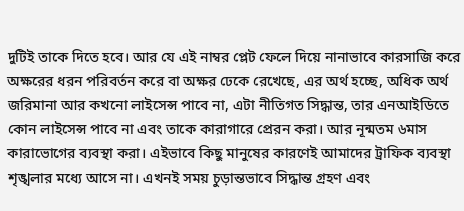দুটিই তাকে দিতে হবে। আর যে এই নাম্বর প্লেট ফেলে দিয়ে নানাভাবে কারসাজি করে অক্ষরের ধরন পরিবর্তন করে বা অক্ষর ঢেকে রেখেছে, এর অর্থ হচ্ছে, অধিক অর্থ জরিমানা আর কখনো লাইসেন্স পাবে না, এটা নীতিগত সিদ্ধান্ত, তার এনআইডিতে কোন লাইসেন্স পাবে না এবং তাকে কারাগারে প্রেরন করা। আর নূন্মতম ৬মাস কারাভোগের ব্যবস্থা করা। এইভাবে কিছু মানুষের কারণেই আমাদের ট্রাফিক ব্যবস্থা শৃঙ্খলার মধ্যে আসে না। এখনই সময় চুড়ান্তভাবে সিদ্ধান্ত গ্রহণ এবং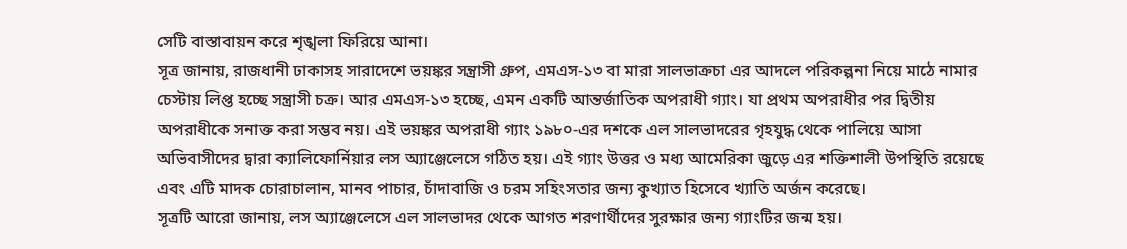সেটি বাস্তাবায়ন করে শৃঙ্খলা ফিরিয়ে আনা।
সূত্র জানায়, রাজধানী ঢাকাসহ সারাদেশে ভয়ঙ্কর সন্ত্রাসী গ্রুপ, এমএস-১৩ বা মারা সালভাক্রচা এর আদলে পরিকল্পনা নিয়ে মাঠে নামার চেস্টায় লিপ্ত হচ্ছে সন্ত্রাসী চক্র। আর এমএস-১৩ হচ্ছে, এমন একটি আন্তর্জাতিক অপরাধী গ্যাং। যা প্রথম অপরাধীর পর দ্বিতীয় অপরাধীকে সনাক্ত করা সম্ভব নয়। এই ভয়ঙ্কর অপরাধী গ্যাং ১৯৮০-এর দশকে এল সালভাদরের গৃহযুদ্ধ থেকে পালিয়ে আসা অভিবাসীদের দ্বারা ক্যালিফোর্নিয়ার লস অ্যাঞ্জেলেসে গঠিত হয়। এই গ্যাং উত্তর ও মধ্য আমেরিকা জুড়ে এর শক্তিশালী উপস্থিতি রয়েছে এবং এটি মাদক চোরাচালান, মানব পাচার, চাঁদাবাজি ও চরম সহিংসতার জন্য কুখ্যাত হিসেবে খ্যাতি অর্জন করেছে।
সূত্রটি আরো জানায়, লস অ্যাঞ্জেলেসে এল সালভাদর থেকে আগত শরণার্থীদের সুরক্ষার জন্য গ্যাংটির জন্ম হয়।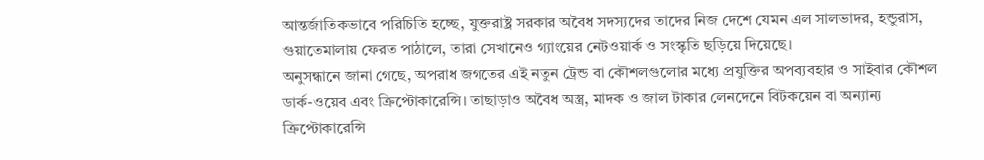আন্তর্জাতিকভাবে পরিচিতি হচ্ছে, যুক্তরাষ্ট্র সরকার অবৈধ সদস্যদের তাদের নিজ দেশে যেমন এল সালভাদর, হন্ডুরাস, গুয়াতেমালায় ফেরত পাঠালে, তারা সেখানেও গ্যাংয়ের নেটওয়ার্ক ও সংস্কৃতি ছড়িয়ে দিয়েছে।
অনুসন্ধানে জানা গেছে, অপরাধ জগতের এই নতুন ট্রেন্ড বা কৌশলগুলোর মধ্যে প্রযুক্তির অপব্যবহার ও সাইবার কৌশল ডার্ক-ওয়েব এবং ক্রিপ্টোকারেন্সি। তাছাড়াও অবৈধ অস্ত্র, মাদক ও জাল টাকার লেনদেনে বিটকয়েন বা অন্যান্য ক্রিপ্টোকারেন্সি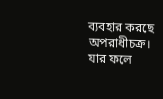ব্যবহার করছে অপরাধীচক্র। যার ফলে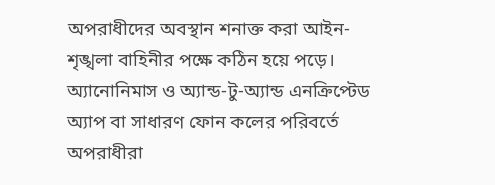অপরাধীদের অবস্থান শনাক্ত করা আইন-শৃঙ্খলা বাহিনীর পক্ষে কঠিন হয়ে পড়ে। অ্যানোনিমাস ও অ্যান্ড-টু-অ্যান্ড এনক্রিপ্টেড অ্যাপ বা সাধারণ ফোন কলের পরিবর্তে অপরাধীরা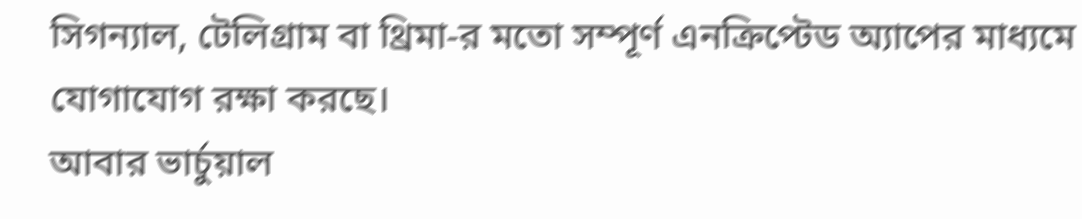সিগন্যাল, টেলিগ্রাম বা থ্রিমা-র মতো সম্পূর্ণ এনক্রিপ্টেড অ্যাপের মাধ্যমে যোগাযোগ রক্ষা করছে।
আবার ভার্চুয়াল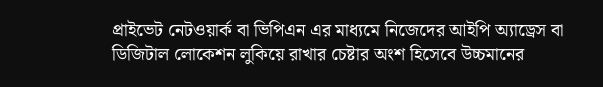প্রাইভেট নেটওয়ার্ক বা ভিপিএন এর মাধ্যমে নিজেদের আইপি অ্যাড্রেস বা ডিজিটাল লোকেশন লুকিয়ে রাখার চেষ্টার অংশ হিসেবে উচ্চমানের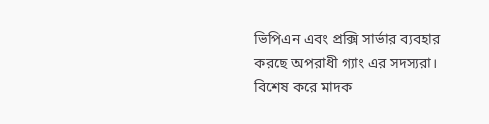ভিপিএন এবং প্রক্সি সার্ভার ব্যবহার করছে অপরাধী গ্যাং এর সদস্যরা। বিশেষ করে মাদক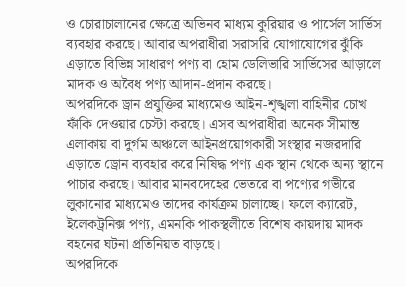ও চোরাচালানের ক্ষেত্রে অভিনব মাধ্যম কুরিয়ার ও পার্সেল সার্ভিস ব্যবহার করছে। আবার অপরাধীরা সরাসরি যোগাযোগের ঝুঁকি এড়াতে বিভিন্ন সাধারণ পণ্য বা হোম ডেলিভারি সার্ভিসের আড়ালে মাদক ও অবৈধ পণ্য আদান-প্রদান করছে।
অপরদিকে ড্রান প্রযুক্তির মাধ্যমেও আইন-শৃঙ্খলা বাহিনীর চোখ ফাঁকি দেওয়ার চেস্টা করছে। এসব অপরাধীরা অনেক সীমান্ত এলাকায় বা দুর্গম অঞ্চলে আইনপ্রয়োগকারী সংস্থার নজরদারি এড়াতে ড্রোন ব্যবহার করে নিষিদ্ধ পণ্য এক স্থান থেকে অন্য স্থানে পাচার করছে। আবার মানবদেহের ভেতরে বা পণ্যের গভীরে লুকানোর মাধ্যমেও তাদের কার্যক্রম চালাচ্ছে। ফলে ক্যারেট, ইলেকট্রনিক্স পণ্য, এমনকি পাকস্থলীতে বিশেষ কায়দায় মাদক বহনের ঘটনা প্রতিনিয়ত বাড়ছে।
অপরদিকে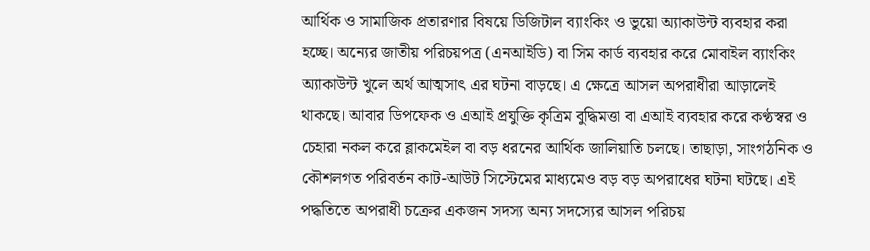আর্থিক ও সামাজিক প্রতারণার বিষয়ে ডিজিটাল ব্যাংকিং ও ভুয়ো অ্যাকাউন্ট ব্যবহার করা হচ্ছে। অন্যের জাতীয় পরিচয়পত্র (এনআইডি) বা সিম কার্ড ব্যবহার করে মোবাইল ব্যাংকিং অ্যাকাউন্ট খুলে অর্থ আত্মসাৎ এর ঘটনা বাড়ছে। এ ক্ষেত্রে আসল অপরাধীরা আড়ালেই থাকছে। আবার ডিপফেক ও এআই প্রযুক্তি কৃত্রিম বুদ্ধিমত্তা বা এআই ব্যবহার করে কণ্ঠস্বর ও চেহারা নকল করে ব্লাকমেইল বা বড় ধরনের আর্থিক জালিয়াতি চলছে। তাছাড়া, সাংগঠনিক ও কৌশলগত পরিবর্তন কাট-আউট সিস্টেমের মাধ্যমেও বড় বড় অপরাধের ঘটনা ঘটছে। এই পদ্ধতিতে অপরাধী চক্রের একজন সদস্য অন্য সদস্যের আসল পরিচয়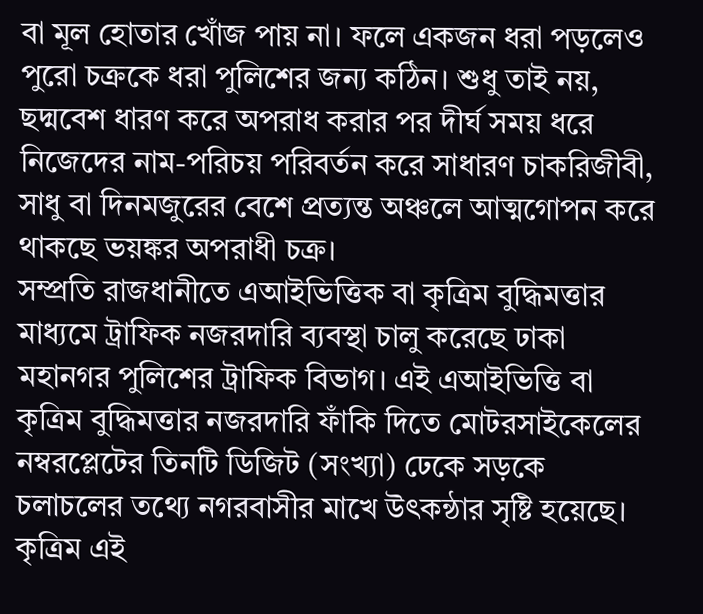বা মূল হোতার খোঁজ পায় না। ফলে একজন ধরা পড়লেও পুরো চক্রকে ধরা পুলিশের জন্য কঠিন। শুধু তাই নয়, ছদ্মবেশ ধারণ করে অপরাধ করার পর দীর্ঘ সময় ধরে নিজেদের নাম-পরিচয় পরিবর্তন করে সাধারণ চাকরিজীবী, সাধু বা দিনমজুরের বেশে প্রত্যন্ত অঞ্চলে আত্মগোপন করে থাকছে ভয়ঙ্কর অপরাধী চক্র।
সম্প্রতি রাজধানীতে এআইভিত্তিক বা কৃত্রিম বুদ্ধিমত্তার মাধ্যমে ট্রাফিক নজরদারি ব্যবস্থা চালু করেছে ঢাকা মহানগর পুলিশের ট্রাফিক বিভাগ। এই এআইভিত্তি বা কৃত্রিম বুদ্ধিমত্তার নজরদারি ফাঁকি দিতে মোটরসাইকেলের নম্বরপ্লেটের তিনটি ডিজিট (সংখ্যা) ঢেকে সড়কে চলাচলের তথ্যে নগরবাসীর মাখে উৎকন্ঠার সৃষ্টি হয়েছে। কৃত্রিম এই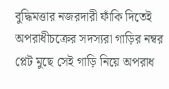বুদ্ধিমত্তার নজরদারী ফাঁকি দিতেই অপরাধীচক্রের সদস্যরা গাড়ির নম্বর প্লেট মুছে সেই গাড়ি নিয়ে অপরাধ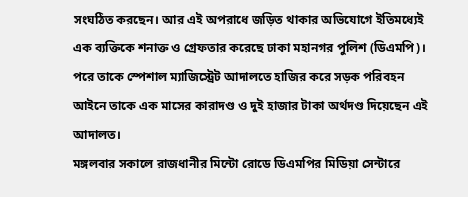সংঘঠিত করছেন। আর এই অপরাধে জড়িত থাকার অভিযোগে ইতিমধ্যেই এক ব্যক্তিকে শনাক্ত ও গ্রেফতার করেছে ঢাকা মহানগর পুলিশ (ডিএমপি)। পরে তাকে স্পেশাল ম্যাজিস্ট্রেট আদালতে হাজির করে সড়ক পরিবহন আইনে তাকে এক মাসের কারাদণ্ড ও দুই হাজার টাকা অর্থদণ্ড দিয়েছেন এই আদালত।
মঙ্গলবার সকালে রাজধানীর মিন্টো রোডে ডিএমপির মিডিয়া সেন্টারে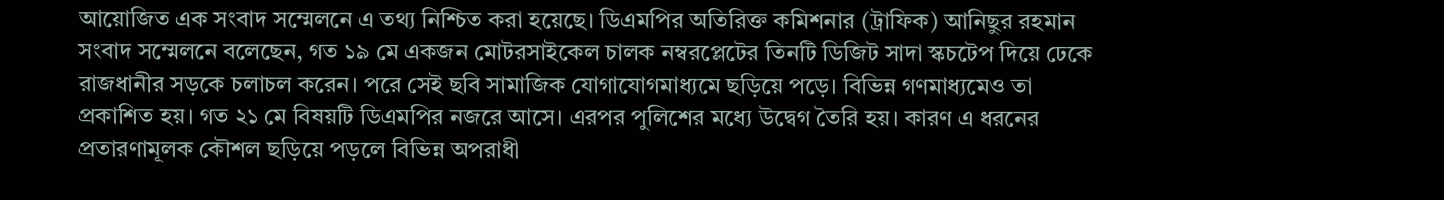আয়োজিত এক সংবাদ সম্মেলনে এ তথ্য নিশ্চিত করা হয়েছে। ডিএমপির অতিরিক্ত কমিশনার (ট্রাফিক) আনিছুর রহমান সংবাদ সম্মেলনে বলেছেন, গত ১৯ মে একজন মোটরসাইকেল চালক নম্বরপ্লেটের তিনটি ডিজিট সাদা স্কচটেপ দিয়ে ঢেকে রাজধানীর সড়কে চলাচল করেন। পরে সেই ছবি সামাজিক যোগাযোগমাধ্যমে ছড়িয়ে পড়ে। বিভিন্ন গণমাধ্যমেও তা প্রকাশিত হয়। গত ২১ মে বিষয়টি ডিএমপির নজরে আসে। এরপর পুলিশের মধ্যে উদ্বেগ তৈরি হয়। কারণ এ ধরনের প্রতারণামূলক কৌশল ছড়িয়ে পড়লে বিভিন্ন অপরাধী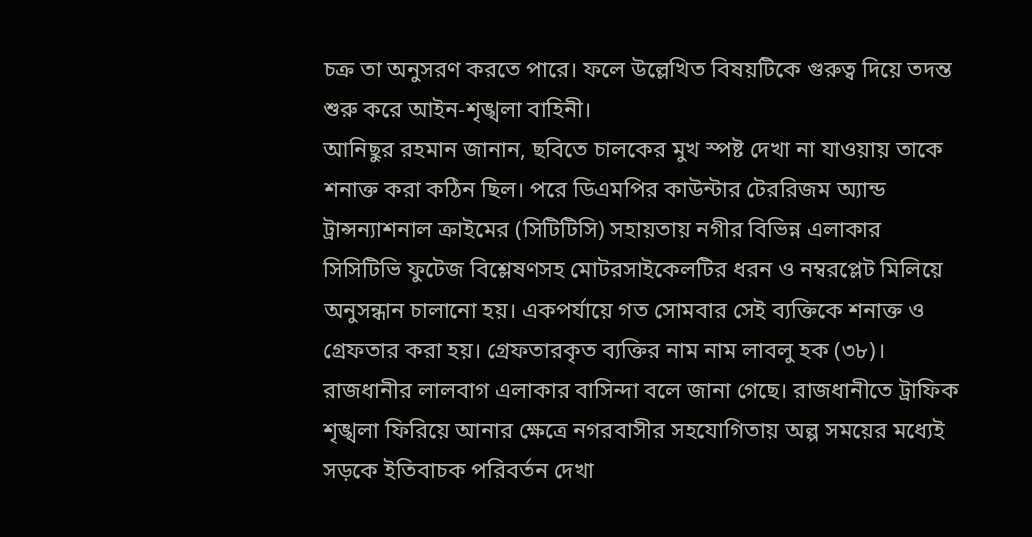চক্র তা অনুসরণ করতে পারে। ফলে উল্লেখিত বিষয়টিকে গুরুত্ব দিয়ে তদন্ত শুরু করে আইন-শৃঙ্খলা বাহিনী।
আনিছুর রহমান জানান, ছবিতে চালকের মুখ স্পষ্ট দেখা না যাওয়ায় তাকে শনাক্ত করা কঠিন ছিল। পরে ডিএমপির কাউন্টার টেররিজম অ্যান্ড ট্রান্সন্যাশনাল ক্রাইমের (সিটিটিসি) সহায়তায় নগীর বিভিন্ন এলাকার সিসিটিভি ফুটেজ বিশ্লেষণসহ মোটরসাইকেলটির ধরন ও নম্বরপ্লেট মিলিয়ে অনুসন্ধান চালানো হয়। একপর্যায়ে গত সোমবার সেই ব্যক্তিকে শনাক্ত ও গ্রেফতার করা হয়। গ্রেফতারকৃত ব্যক্তির নাম নাম লাবলু হক (৩৮)। রাজধানীর লালবাগ এলাকার বাসিন্দা বলে জানা গেছে। রাজধানীতে ট্রাফিক শৃঙ্খলা ফিরিয়ে আনার ক্ষেত্রে নগরবাসীর সহযোগিতায় অল্প সময়ের মধ্যেই সড়কে ইতিবাচক পরিবর্তন দেখা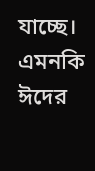যাচ্ছে। এমনকি ঈদের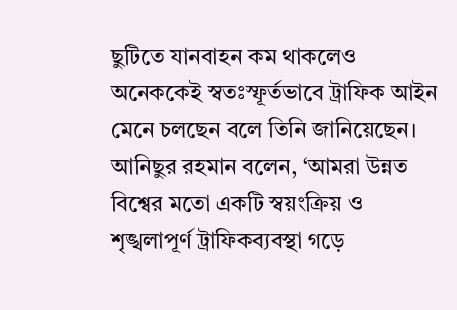ছুটিতে যানবাহন কম থাকলেও অনেককেই স্বতঃস্ফূর্তভাবে ট্রাফিক আইন মেনে চলছেন বলে তিনি জানিয়েছেন।
আনিছুর রহমান বলেন, ‘আমরা উন্নত বিশ্বের মতো একটি স্বয়ংক্রিয় ও শৃঙ্খলাপূর্ণ ট্রাফিকব্যবস্থা গড়ে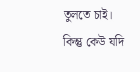তুলতে চাই। কিন্তু কেউ যদি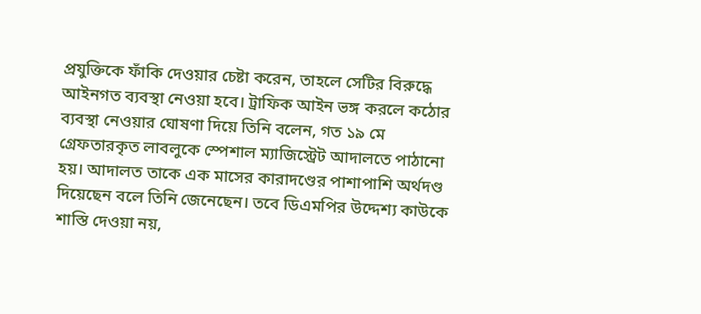প্রযুক্তিকে ফাঁকি দেওয়ার চেষ্টা করেন, তাহলে সেটির বিরুদ্ধে আইনগত ব্যবস্থা নেওয়া হবে। ট্রাফিক আইন ভঙ্গ করলে কঠোর ব্যবস্থা নেওয়ার ঘোষণা দিয়ে তিনি বলেন, গত ১৯ মে গ্রেফতারকৃত লাবলুকে স্পেশাল ম্যাজিস্ট্রেট আদালতে পাঠানো হয়। আদালত তাকে এক মাসের কারাদণ্ডের পাশাপাশি অর্থদণ্ড দিয়েছেন বলে তিনি জেনেছেন। তবে ডিএমপির উদ্দেশ্য কাউকে শাস্তি দেওয়া নয়,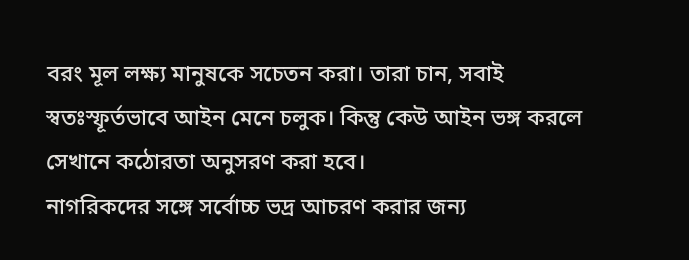বরং মূল লক্ষ্য মানুষকে সচেতন করা। তারা চান, সবাই স্বতঃস্ফূর্তভাবে আইন মেনে চলুক। কিন্তু কেউ আইন ভঙ্গ করলে সেখানে কঠোরতা অনুসরণ করা হবে।
নাগরিকদের সঙ্গে সর্বোচ্চ ভদ্র আচরণ করার জন্য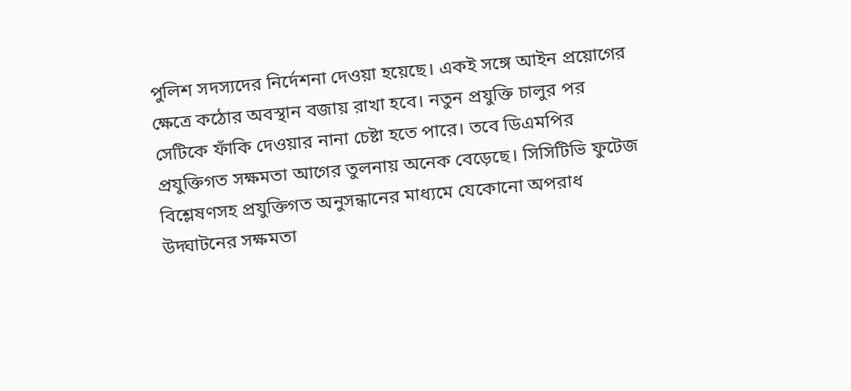পুলিশ সদস্যদের নির্দেশনা দেওয়া হয়েছে। একই সঙ্গে আইন প্রয়োগের ক্ষেত্রে কঠোর অবস্থান বজায় রাখা হবে। নতুন প্রযুক্তি চালুর পর সেটিকে ফাঁকি দেওয়ার নানা চেষ্টা হতে পারে। তবে ডিএমপির প্রযুক্তিগত সক্ষমতা আগের তুলনায় অনেক বেড়েছে। সিসিটিভি ফুটেজ বিশ্লেষণসহ প্রযুক্তিগত অনুসন্ধানের মাধ্যমে যেকোনো অপরাধ উদ্ঘাটনের সক্ষমতা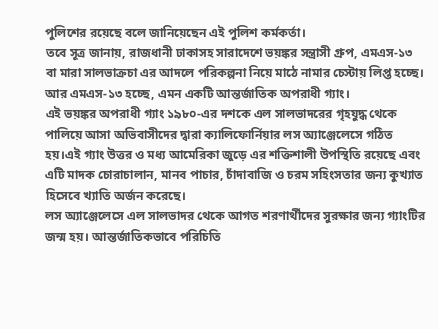পুলিশের রয়েছে বলে জানিয়েছেন এই পুলিশ কর্মকর্তা।
তবে সূত্র জানায়, রাজধানী ঢাকাসহ সারাদেশে ভয়ঙ্কর সন্ত্রাসী গ্রুপ, এমএস-১৩ বা মারা সালভাক্রচা এর আদলে পরিকল্পনা নিয়ে মাঠে নামার চেস্টায় লিপ্ত হচ্ছে। আর এমএস-১৩ হচ্ছে, এমন একটি আন্তর্জাতিক অপরাধী গ্যাং।
এই ভয়ঙ্কর অপরাধী গ্যাং ১৯৮০-এর দশকে এল সালভাদরের গৃহযুদ্ধ থেকে পালিয়ে আসা অভিবাসীদের দ্বারা ক্যালিফোর্নিয়ার লস অ্যাঞ্জেলেসে গঠিত হয়।এই গ্যাং উত্তর ও মধ্য আমেরিকা জুড়ে এর শক্তিশালী উপস্থিতি রয়েছে এবং এটি মাদক চোরাচালান, মানব পাচার, চাঁদাবাজি ও চরম সহিংসতার জন্য কুখ্যাত হিসেবে খ্যাতি অর্জন করেছে।
লস অ্যাঞ্জেলেসে এল সালভাদর থেকে আগত শরণার্থীদের সুরক্ষার জন্য গ্যাংটির জন্ম হয়। আন্তর্জাতিকভাবে পরিচিতি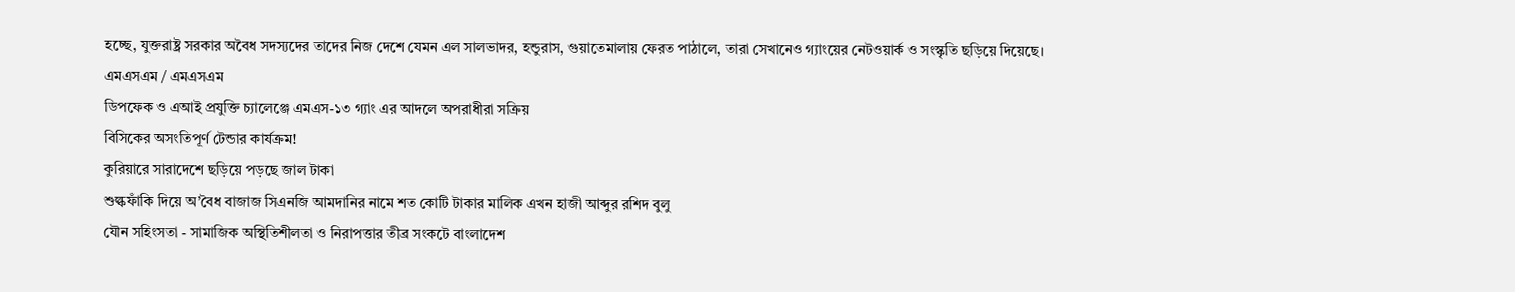হচ্ছে, যুক্তরাষ্ট্র সরকার অবৈধ সদস্যদের তাদের নিজ দেশে যেমন এল সালভাদর, হন্ডুরাস, গুয়াতেমালায় ফেরত পাঠালে, তারা সেখানেও গ্যাংয়ের নেটওয়ার্ক ও সংস্কৃতি ছড়িয়ে দিয়েছে।
এমএসএম / এমএসএম
ডিপফেক ও এআই প্রযুক্তি চ্যালেঞ্জে এমএস-১৩ গ্যাং এর আদলে অপরাধীরা সক্রিয়
বিসিকের অসংতিপূর্ণ টেন্ডার কার্যক্রম!
কুরিয়ারে সারাদেশে ছড়িয়ে পড়ছে জাল টাকা
শুল্কফাঁকি দিয়ে অ’বৈধ বাজাজ সিএনজি আমদানির নামে শত কোটি টাকার মালিক এখন হাজী আব্দুর রশিদ বুলু
যৌন সহিংসতা - সামাজিক অস্থিতিশীলতা ও নিরাপত্তার তীব্র সংকটে বাংলাদেশ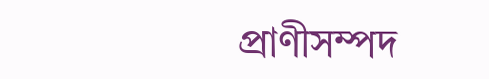প্রাণীসম্পদ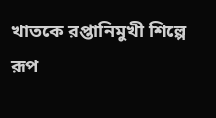খাতকে রপ্তানিমুখী শিল্পে রূপ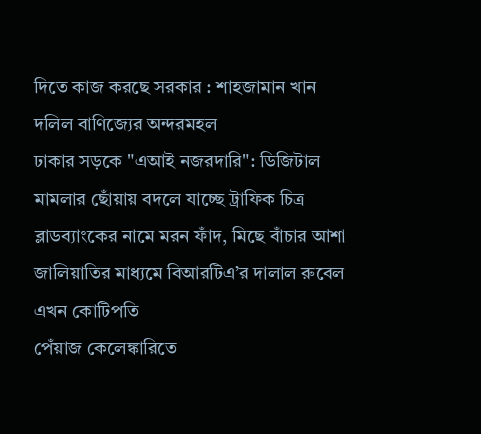দিতে কাজ করছে সরকার : শাহজামান খান
দলিল বাণিজ্যের অন্দরমহল
ঢাকার সড়কে "এআই নজরদারি": ডিজিটাল মামলার ছোঁয়ায় বদলে যাচ্ছে ট্রাফিক চিত্র
ব্লাডব্যাংকের নামে মরন ফাঁদ, মিছে বাঁচার আশা
জালিয়াতির মাধ্যমে বিআরটিএ’র দালাল রুবেল এখন কোটিপতি
পেঁয়াজ কেলেঙ্কারিতে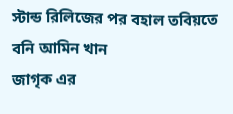স্টান্ড রিলিজের পর বহাল তবিয়তে বনি আমিন খান
জাগৃক এর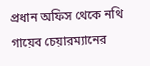প্রধান অফিস থেকে নথি গায়েব চেয়ারম্যানের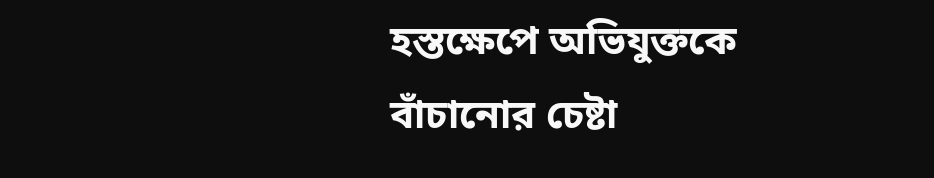হস্তক্ষেপে অভিযুক্তকে বাঁচানোর চেষ্টা